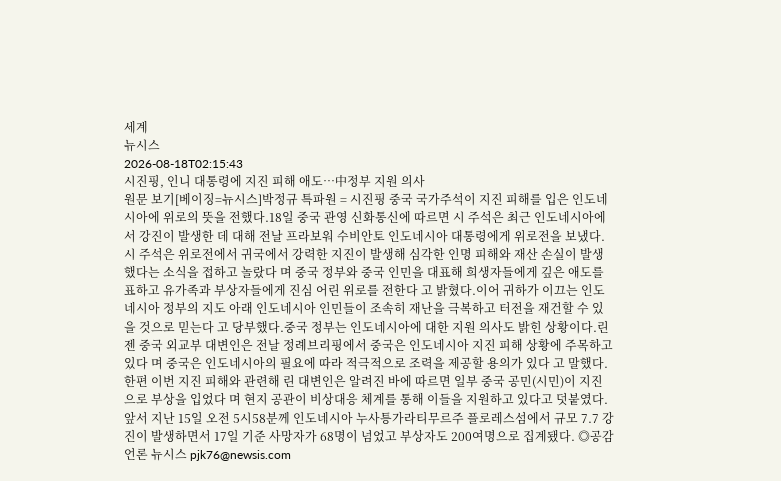세계
뉴시스
2026-08-18T02:15:43
시진핑, 인니 대통령에 지진 피해 애도…中정부 지원 의사
원문 보기[베이징=뉴시스]박정규 특파원 = 시진핑 중국 국가주석이 지진 피해를 입은 인도네시아에 위로의 뜻을 전했다.18일 중국 관영 신화통신에 따르면 시 주석은 최근 인도네시아에서 강진이 발생한 데 대해 전날 프라보워 수비안토 인도네시아 대통령에게 위로전을 보냈다.시 주석은 위로전에서 귀국에서 강력한 지진이 발생해 심각한 인명 피해와 재산 손실이 발생했다는 소식을 접하고 놀랐다 며 중국 정부와 중국 인민을 대표해 희생자들에게 깊은 애도를 표하고 유가족과 부상자들에게 진심 어린 위로를 전한다 고 밝혔다.이어 귀하가 이끄는 인도네시아 정부의 지도 아래 인도네시아 인민들이 조속히 재난을 극복하고 터전을 재건할 수 있을 것으로 믿는다 고 당부했다.중국 정부는 인도네시아에 대한 지원 의사도 밝힌 상황이다.린젠 중국 외교부 대변인은 전날 정례브리핑에서 중국은 인도네시아 지진 피해 상황에 주목하고 있다 며 중국은 인도네시아의 필요에 따라 적극적으로 조력을 제공할 용의가 있다 고 말했다.한편 이번 지진 피해와 관련해 린 대변인은 알려진 바에 따르면 일부 중국 공민(시민)이 지진으로 부상을 입었다 며 현지 공관이 비상대응 체계를 통해 이들을 지원하고 있다고 덧붙였다.앞서 지난 15일 오전 5시58분께 인도네시아 누사틍가라티무르주 플로레스섬에서 규모 7.7 강진이 발생하면서 17일 기준 사망자가 68명이 넘었고 부상자도 200여명으로 집계됐다. ◎공감언론 뉴시스 pjk76@newsis.com